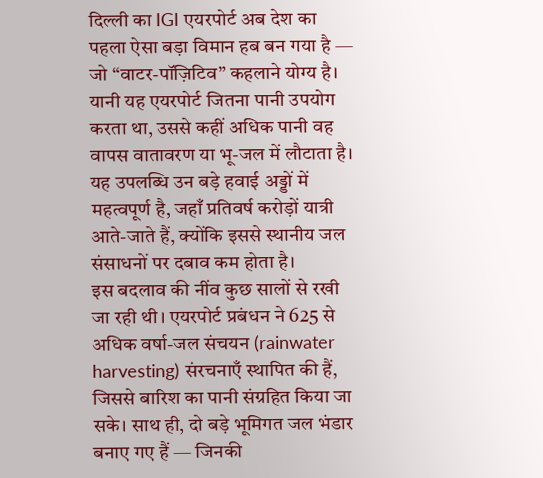दिल्ली का IGI एयरपोर्ट अब देश का पहला ऐसा बड़ा विमान हब बन गया है — जो “वाटर-पॉज़िटिव” कहलाने योग्य है। यानी यह एयरपोर्ट जितना पानी उपयोग करता था, उससे कहीं अधिक पानी वह वापस वातावरण या भू-जल में लौटाता है। यह उपलब्धि उन बड़े हवाई अड्डों में महत्वपूर्ण है, जहाँ प्रतिवर्ष करोड़ों यात्री आते-जाते हैं, क्योंकि इससे स्थानीय जल संसाधनों पर दबाव कम होता है।
इस बदलाव की नींव कुछ सालों से रखी जा रही थी। एयरपोर्ट प्रबंधन ने 625 से अधिक वर्षा-जल संचयन (rainwater harvesting) संरचनाएँ स्थापित की हैं, जिससे बारिश का पानी संग्रहित किया जा सके। साथ ही, दो बड़े भूमिगत जल भंडार बनाए गए हैं — जिनकी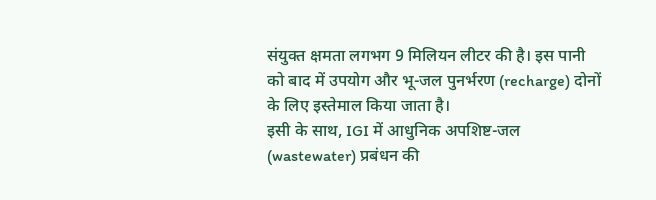संयुक्त क्षमता लगभग 9 मिलियन लीटर की है। इस पानी को बाद में उपयोग और भू-जल पुनर्भरण (recharge) दोनों के लिए इस्तेमाल किया जाता है।
इसी के साथ, IGI में आधुनिक अपशिष्ट-जल (wastewater) प्रबंधन की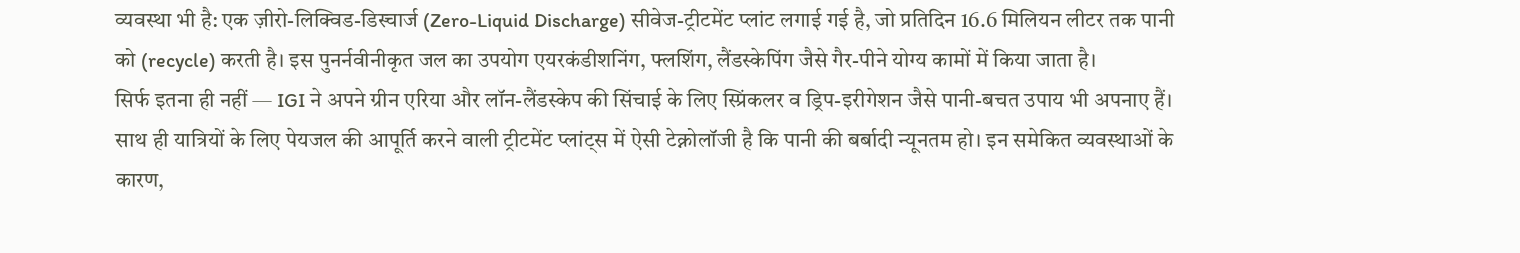व्यवस्था भी है: एक ज़ीरो-लिक्विड-डिस्चार्ज (Zero-Liquid Discharge) सीवेज-ट्रीटमेंट प्लांट लगाई गई है, जो प्रतिदिन 16.6 मिलियन लीटर तक पानी को (recycle) करती है। इस पुनर्नवीनीकृत जल का उपयोग एयरकंडीशनिंग, फ्लशिंग, लैंडस्केपिंग जैसे गैर-पीने योग्य कामों में किया जाता है।
सिर्फ इतना ही नहीं — IGI ने अपने ग्रीन एरिया और लॉन-लैंडस्केप की सिंचाई के लिए स्प्रिंकलर व ड्रिप-इरीगेशन जैसे पानी-बचत उपाय भी अपनाए हैं। साथ ही यात्रियों के लिए पेयजल की आपूर्ति करने वाली ट्रीटमेंट प्लांट्स में ऐसी टेक्नोलॉजी है कि पानी की बर्बादी न्यूनतम हो। इन समेकित व्यवस्थाओं के कारण,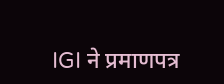IGI ने प्रमाणपत्र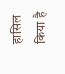हासिल किया है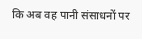कि अब वह पानी संसाधनों पर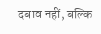दबाव नहीं, बल्कि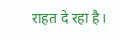राहत दे रहा है।